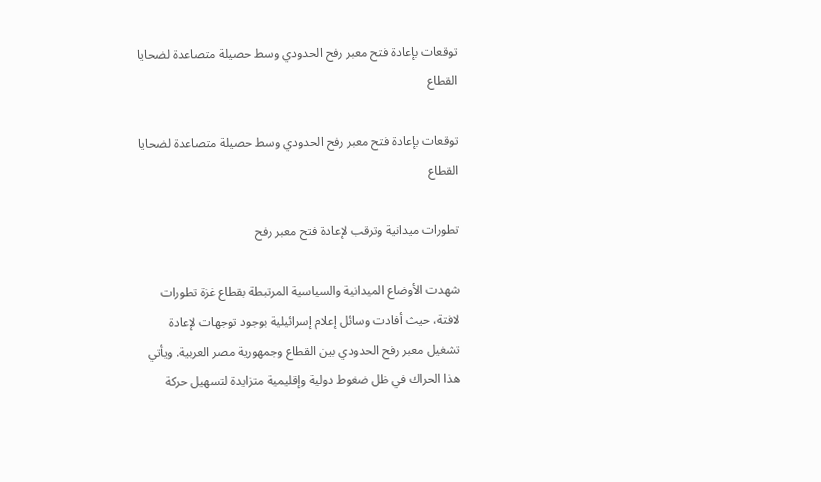توقعات بإعادة فتح معبر رفح الحدودي وسط حصيلة متصاعدة لضحايا القطاع

توقعات بإعادة فتح معبر رفح الحدودي وسط حصيلة متصاعدة لضحايا القطاع

تطورات ميدانية وترقب لإعادة فتح معبر رفح

شهدت الأوضاع الميدانية والسياسية المرتبطة بقطاع غزة تطورات لافتة، حيث أفادت وسائل إعلام إسرائيلية بوجود توجهات لإعادة تشغيل معبر رفح الحدودي بين القطاع وجمهورية مصر العربية. ويأتي هذا الحراك في ظل ضغوط دولية وإقليمية متزايدة لتسهيل حركة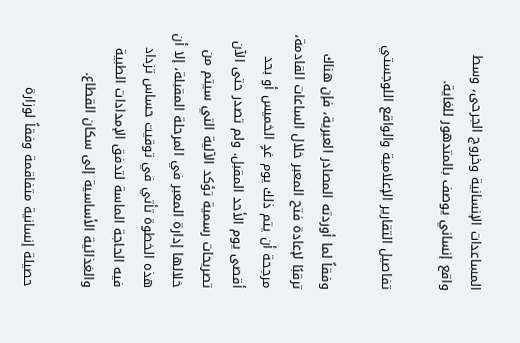المساعدات الإنسانية وخروج الجرحى، وسط واقع إنساني يوصف بالمتدهور للغاية.

تفاصيل التقارير الإعلامية والواقع اللوجستي

وفقاً لما أوردته المصادر العبرية، فإن هناك ترقبًا لإعادة فتح المعبر خلال الساعات القادمة، مرجحة أن يتم ذلك يوم غدٍ الخميس أو بحد أقصى يوم الأحد المقبل. ولم تصدر حتى الآن تصريحات رسمية تؤكد الآلية التي سيتم من خلالها إدارة المعبر في المرحلة المقبلة، إلا أن هذه الخطوة تأتي في توقيت حساس تزداد فيه الحاجة الماسة لتدفق الإمدادات الطبية والغذائية الأساسية إلى سكان القطاع.

حصيلة إنسانية متفاقمة وفقاً لوزارة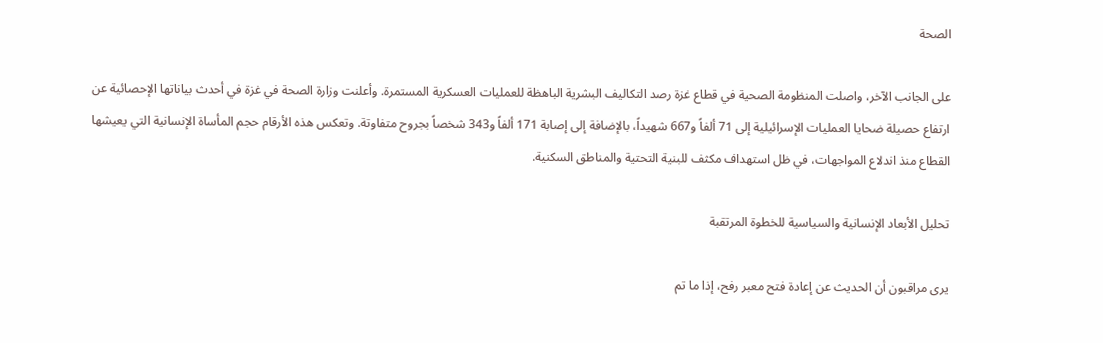الصحة

على الجانب الآخر، واصلت المنظومة الصحية في قطاع غزة رصد التكاليف البشرية الباهظة للعمليات العسكرية المستمرة. وأعلنت وزارة الصحة في غزة في أحدث بياناتها الإحصائية عن ارتفاع حصيلة ضحايا العمليات الإسرائيلية إلى 71 ألفاً و667 شهيداً، بالإضافة إلى إصابة 171 ألفاً و343 شخصاً بجروح متفاوتة. وتعكس هذه الأرقام حجم المأساة الإنسانية التي يعيشها القطاع منذ اندلاع المواجهات، في ظل استهداف مكثف للبنية التحتية والمناطق السكنية.

تحليل الأبعاد الإنسانية والسياسية للخطوة المرتقبة

يرى مراقبون أن الحديث عن إعادة فتح معبر رفح، إذا ما تم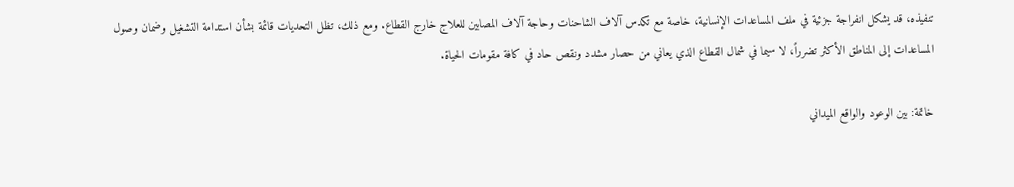تنفيذه، قد يشكل انفراجة جزئية في ملف المساعدات الإنسانية، خاصة مع تكدس آلاف الشاحنات وحاجة آلاف المصابين للعلاج خارج القطاع. ومع ذلك، تظل التحديات قائمة بشأن استدامة التشغيل وضمان وصول المساعدات إلى المناطق الأكثر تضرراً، لا سيما في شمال القطاع الذي يعاني من حصار مشدد ونقص حاد في كافة مقومات الحياة.

خاتمة: بين الوعود والواقع الميداني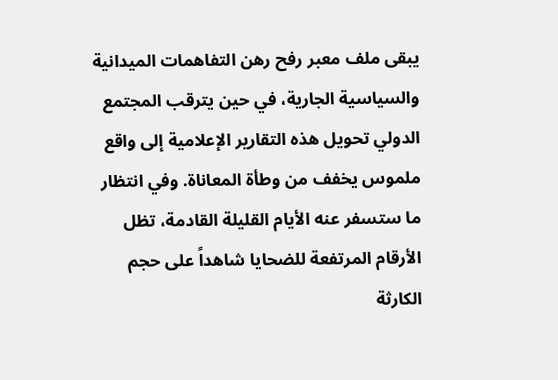يبقى ملف معبر رفح رهن التفاهمات الميدانية والسياسية الجارية، في حين يترقب المجتمع الدولي تحويل هذه التقارير الإعلامية إلى واقع ملموس يخفف من وطأة المعاناة. وفي انتظار ما ستسفر عنه الأيام القليلة القادمة، تظل الأرقام المرتفعة للضحايا شاهداً على حجم الكارثة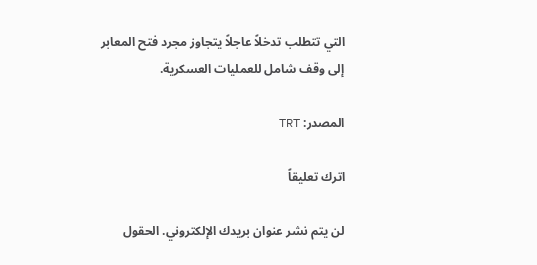التي تتطلب تدخلاً عاجلاً يتجاوز مجرد فتح المعابر إلى وقف شامل للعمليات العسكرية.

المصدر: TRT

اترك تعليقاً

لن يتم نشر عنوان بريدك الإلكتروني. الحقول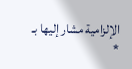الإلزامية مشار إليها بـ *